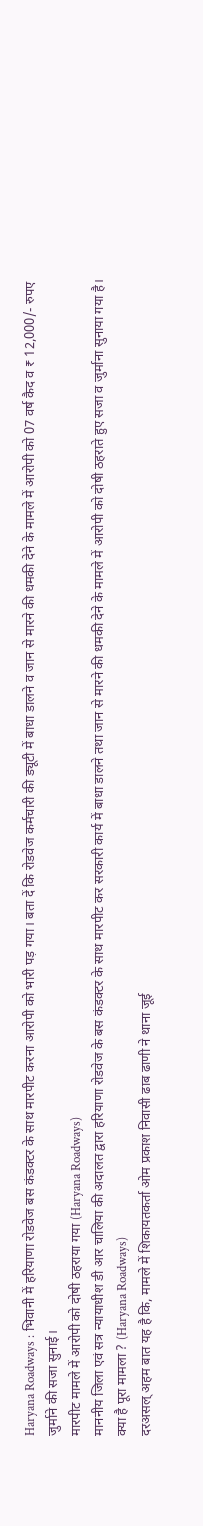Haryana Roadways : भिवानी में हरियाणा रोडवेज बस कंडक्टर के साथ मारपीट करना आरोपी को भारी पड़ गया। बता दें कि रोडवेज कर्मचारी की ड्यूटी में बाधा डालने व जान से मारने की धमकी देने के मामले में आरोपी को 07 वर्ष कैद व ₹ 12,000/- रुपए जुर्माने की सजा सुनाई।
मारपीट मामले में आरोपी को दोषी ठहराया गया (Haryana Roadways)
माननीय जिला एवं सत्र न्यायाधीश डी आर चालिया की अदालत द्वारा हरियाणा रोडवेज के बस कंडक्टर के साथ मारपीट कर सरकारी कार्य में बाधा डालने तथा जान से मारने की धमकी देने के मामले में आरोपी को दोषी ठहराते हुए सजा व जुर्माना सुनाया गया है।
क्या है पूरा मामला ? (Haryana Roadways)
दरअसल् अहम बात यह है कि, मामले में शिकायतकर्ता ओम प्रकाश निवासी ढाब ढाणी ने थाना जूई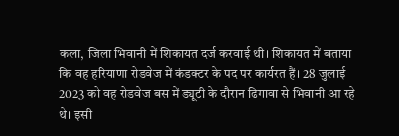कला, जिला भिवानी में शिकायत दर्ज करवाई थी। शिकायत में बताया कि वह हरियाणा रोडवेज में कंडक्टर के पद पर कार्यरत हैं। 28 जुलाई 2023 को वह रोडवेज बस में ड्यूटी के दौरान ढिगावा से भिवानी आ रहे थे। इसी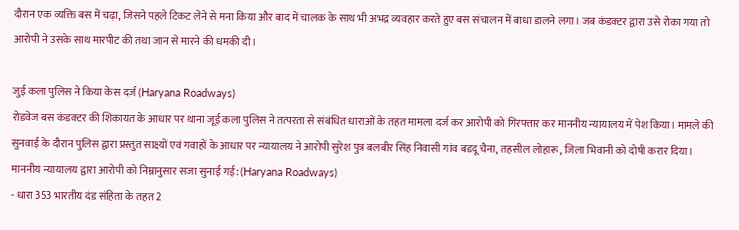दौरान एक व्यक्ति बस में चढ़ा, जिसने पहले टिकट लेने से मना किया और बाद में चालक के साथ भी अभद्र व्यवहार करते हुए बस संचालन में बाधा डालने लगा। जब कंडक्टर द्वारा उसे रोका गया तो आरोपी ने उसके साथ मारपीट की तथा जान से मारने की धमकी दी।

जुई कला पुलिस ने किया केस दर्ज (Haryana Roadways)
रोडवेज बस कंडक्टर की शिकायत के आधार पर थाना जूई कला पुलिस ने तत्परता से संबंधित धाराओं के तहत मामला दर्ज कर आरोपी को गिरफ्तार कर माननीय न्यायालय में पेश किया। मामले की सुनवाई के दौरान पुलिस द्वारा प्रस्तुत साक्ष्यों एवं गवाहों के आधार पर न्यायालय ने आरोपी सुरेश पुत्र बलबीर सिंह निवासी गांव बडदू चैना, तहसील लोहारू, जिला भिवानी को दोषी करार दिया।
माननीय न्यायालय द्वारा आरोपी को निम्नानुसार सजा सुनाई गई: (Haryana Roadways)
- धारा 353 भारतीय दंड संहिता के तहत 2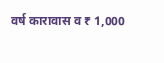वर्ष कारावास व ₹ 1,000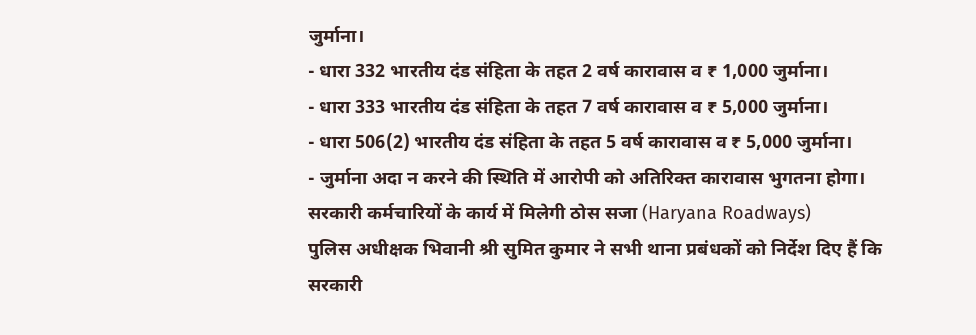जुर्माना।
- धारा 332 भारतीय दंड संहिता के तहत 2 वर्ष कारावास व ₹ 1,000 जुर्माना।
- धारा 333 भारतीय दंड संहिता के तहत 7 वर्ष कारावास व ₹ 5,000 जुर्माना।
- धारा 506(2) भारतीय दंड संहिता के तहत 5 वर्ष कारावास व ₹ 5,000 जुर्माना।
- जुर्माना अदा न करने की स्थिति में आरोपी को अतिरिक्त कारावास भुगतना होगा।
सरकारी कर्मचारियों के कार्य में मिलेगी ठोस सजा (Haryana Roadways)
पुलिस अधीक्षक भिवानी श्री सुमित कुमार ने सभी थाना प्रबंधकों को निर्देश दिए हैं कि सरकारी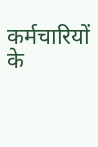कर्मचारियों के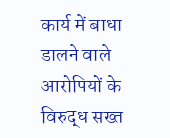कार्य में बाधा डालने वाले आरोपियों के विरुद्ध सख्त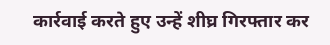कार्रवाई करते हुए उन्हें शीघ्र गिरफ्तार कर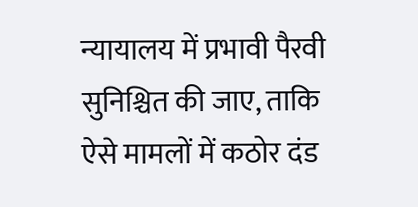न्यायालय में प्रभावी पैरवी सुनिश्चित की जाए, ताकि ऐसे मामलों में कठोर दंड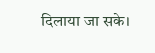दिलाया जा सके।